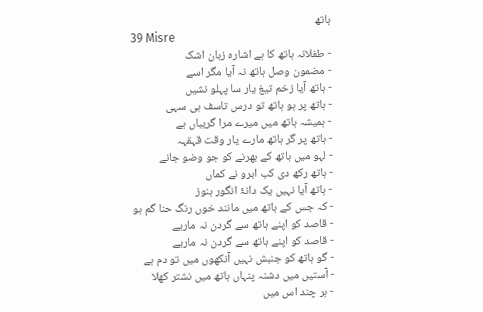ہاتھ
39 Misre
- طفلانہ ہاتھ کا ہے اشارہ زبان اشک
- مضمون وصل ہاتھ نہ آیا مگر اسے
- ہاتھ آیا زخم تیغ یار سا پہلو نشیں
- ہاتھ پر ہو ہاتھ تو درس تاسف ہی سہی
- ہمیشہ ہاتھ میں میرے مرا گریباں ہے
- ہاتھ پر گر ہاتھ مارے یار وقت قہقہہ
- لہو میں ہاتھ کے بھرنے کو جو وضو جانے
- ہاتھ رکھ دی کب ابرو نے کماں
- ہاتھ آیا نہیں یک دانۂ انگور ہنوز
- کہ جس کے ہاتھ میں مانند خوں رنگ حنا گم ہو
- قاصد کو اپنے ہاتھ سے گردن نہ ماریے
- قاصد کو اپنے ہاتھ سے گردن نہ ماریے
- گو ہاتھ کو جنبش نہیں آنکھوں میں تو دم ہے
- آستیں میں دشنہ پنہاں ہاتھ میں نشتر کھلا
- ہر چند اس میں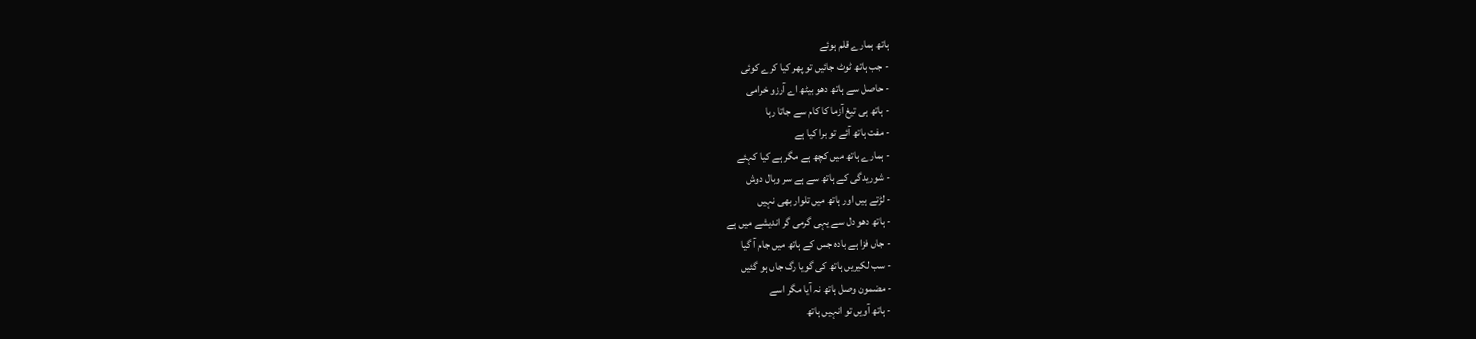ہاتھ ہمارے قلم ہوئے
- جب ہاتھ ٹوٹ جائیں تو پھر کیا کرے کوئی
- حاصل سے ہاتھ دھو بیٹھ اے آرزو خرامی
- ہاتھ ہی تیغ آزما کا کام سے جاتا رہا
- مفت ہاتھ آئے تو برا کیا ہے
- ہمارے ہاتھ میں کچھ ہے مگر ہے کیا کہئے
- شوریدگی کے ہاتھ سے ہے سر وبال دوش
- لڑتے ہیں اور ہاتھ میں تلوار بھی نہیں
- ہاتھ دھو دل سے یہی گرمی گر اندیشے میں ہے
- جاں فزا ہے بادہ جس کے ہاتھ میں جام آ گیا
- سب لکیریں ہاتھ کی گویا رگ جاں ہو گئیں
- مضمون وصل ہاتھ نہ آیا مگر اسے
- ہاتھ آویں تو انہیں ہاتھ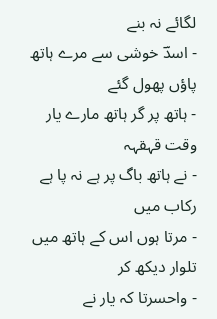لگائے نہ بنے
- اسدؔ خوشی سے مرے ہاتھ پاؤں پھول گئے
- ہاتھ پر گر ہاتھ مارے یار وقت قہقہہ
- نے ہاتھ باگ پر ہے نہ پا ہے رکاب میں
- مرتا ہوں اس کے ہاتھ میں تلوار دیکھ کر
- واحسرتا کہ یار نے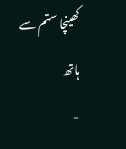کھینچا ستم سے ہاتھ
-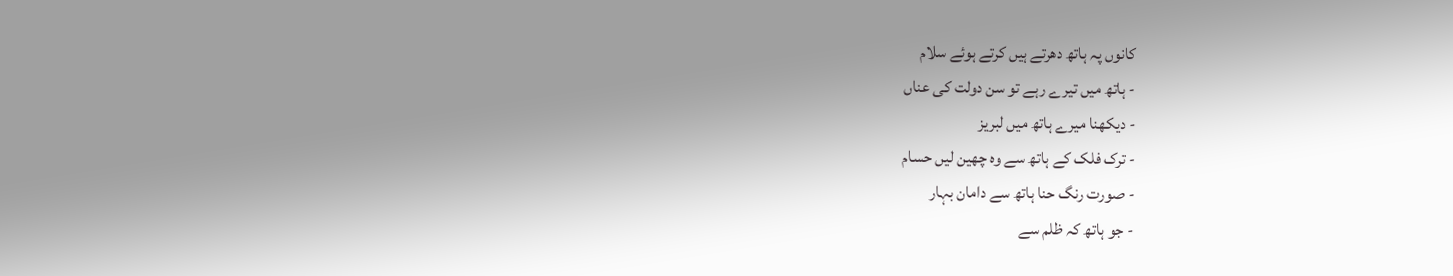کانوں پہ ہاتھ دھرتے ہیں کرتے ہوئے سلام
- ہاتھ میں تیرے رہے تو سن دولت کی عناں
- دیکھنا میرے ہاتھ میں لبریز
- ترک فلک کے ہاتھ سے وہ چھین لیں حسام
- صورت رنگ حنا ہاتھ سے دامان بہار
- جو ہاتھ کہ ظلم سے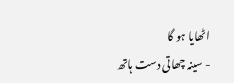اٹھایا ہو گا
- سینہ چھاتی دست ہاتھ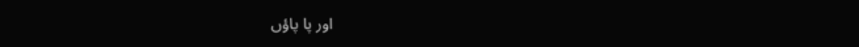اور پا پاؤں